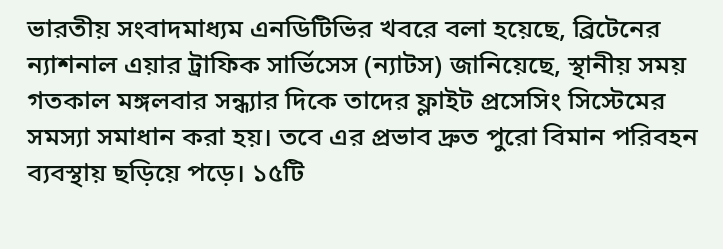ভারতীয় সংবাদমাধ্যম এনডিটিভির খবরে বলা হয়েছে, ব্রিটেনের ন্যাশনাল এয়ার ট্রাফিক সার্ভিসেস (ন্যাটস) জানিয়েছে, স্থানীয় সময় গতকাল মঙ্গলবার সন্ধ্যার দিকে তাদের ফ্লাইট প্রসেসিং সিস্টেমের সমস্যা সমাধান করা হয়। তবে এর প্রভাব দ্রুত পুরো বিমান পরিবহন ব্যবস্থায় ছড়িয়ে পড়ে। ১৫টি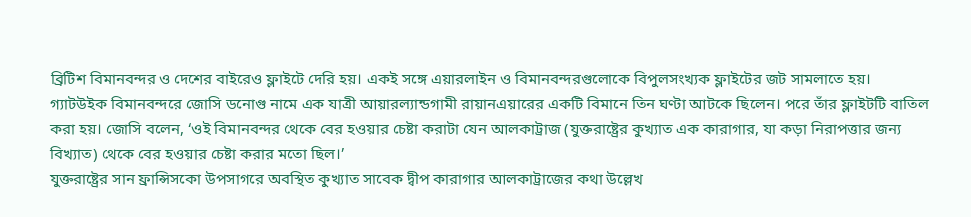ব্রিটিশ বিমানবন্দর ও দেশের বাইরেও ফ্লাইটে দেরি হয়। একই সঙ্গে এয়ারলাইন ও বিমানবন্দরগুলোকে বিপুলসংখ্যক ফ্লাইটের জট সামলাতে হয়।
গ্যাটউইক বিমানবন্দরে জোসি ডনোগু নামে এক যাত্রী আয়ারল্যান্ডগামী রায়ানএয়ারের একটি বিমানে তিন ঘণ্টা আটকে ছিলেন। পরে তাঁর ফ্লাইটটি বাতিল করা হয়। জোসি বলেন, ‘ওই বিমানবন্দর থেকে বের হওয়ার চেষ্টা করাটা যেন আলকাট্রাজ (যুক্তরাষ্ট্রের কুখ্যাত এক কারাগার, যা কড়া নিরাপত্তার জন্য বিখ্যাত) থেকে বের হওয়ার চেষ্টা করার মতো ছিল।’
যুক্তরাষ্ট্রের সান ফ্রান্সিসকো উপসাগরে অবস্থিত কুখ্যাত সাবেক দ্বীপ কারাগার আলকাট্রাজের কথা উল্লেখ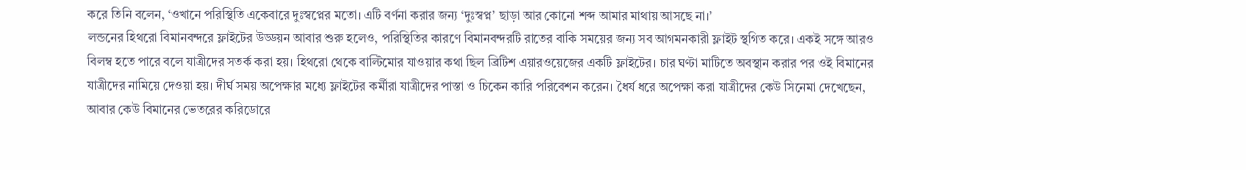করে তিনি বলেন, ‘ওখানে পরিস্থিতি একেবারে দুঃস্বপ্নের মতো। এটি বর্ণনা করার জন্য ‘দুঃস্বপ্ন’ ছাড়া আর কোনো শব্দ আমার মাথায় আসছে না।’
লন্ডনের হিথরো বিমানবন্দরে ফ্লাইটের উড্ডয়ন আবার শুরু হলেও, পরিস্থিতির কারণে বিমানবন্দরটি রাতের বাকি সময়ের জন্য সব আগমনকারী ফ্লাইট স্থগিত করে। একই সঙ্গে আরও বিলম্ব হতে পারে বলে যাত্রীদের সতর্ক করা হয়। হিথরো থেকে বাল্টিমোর যাওয়ার কথা ছিল ব্রিটিশ এয়ারওয়েজের একটি ফ্লাইটের। চার ঘণ্টা মাটিতে অবস্থান করার পর ওই বিমানের যাত্রীদের নামিয়ে দেওয়া হয়। দীর্ঘ সময় অপেক্ষার মধ্যে ফ্লাইটের কর্মীরা যাত্রীদের পাস্তা ও চিকেন কারি পরিবেশন করেন। ধৈর্য ধরে অপেক্ষা করা যাত্রীদের কেউ সিনেমা দেখেছেন, আবার কেউ বিমানের ভেতরের করিডোরে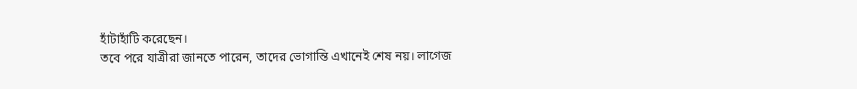হাঁটাহাঁটি করেছেন।
তবে পরে যাত্রীরা জানতে পারেন, তাদের ভোগান্তি এখানেই শেষ নয়। লাগেজ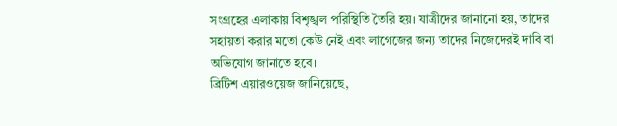সংগ্রহের এলাকায় বিশৃঙ্খল পরিস্থিতি তৈরি হয়। যাত্রীদের জানানো হয়, তাদের সহায়তা করার মতো কেউ নেই এবং লাগেজের জন্য তাদের নিজেদেরই দাবি বা অভিযোগ জানাতে হবে।
ব্রিটিশ এয়ারওয়েজ জানিয়েছে,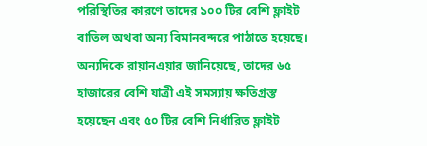পরিস্থিতির কারণে তাদের ১০০ টির বেশি ফ্লাইট বাতিল অথবা অন্য বিমানবন্দরে পাঠাতে হয়েছে। অন্যদিকে রায়ানএয়ার জানিয়েছে, তাদের ৬৫ হাজারের বেশি যাত্রী এই সমস্যায় ক্ষতিগ্রস্ত হয়েছেন এবং ৫০ টির বেশি নির্ধারিত ফ্লাইট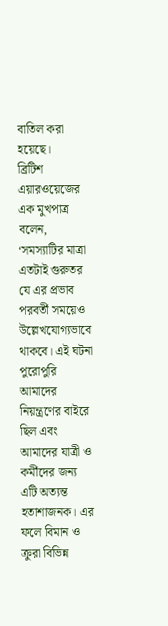বাতিল করা হয়েছে।
ব্রিটিশ এয়ারওয়েজের এক মুখপাত্র বলেন, ‘সমস্যাটির মাত্রা এতটাই গুরুতর যে এর প্রভাব পরবর্তী সময়েও উল্লেখযোগ্যভাবে থাকবে। এই ঘটনা পুরোপুরি আমাদের নিয়ন্ত্রণের বাইরে ছিল এবং আমাদের যাত্রী ও কর্মীদের জন্য এটি অত্যন্ত হতাশাজনক। এর ফলে বিমান ও ক্রুরা বিভিন্ন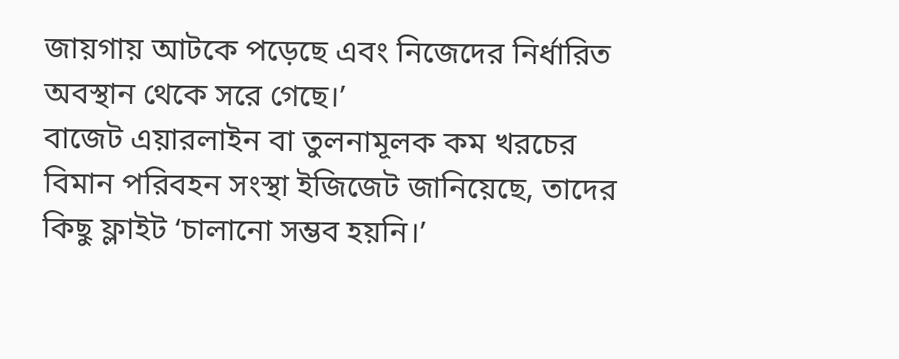জায়গায় আটকে পড়েছে এবং নিজেদের নির্ধারিত অবস্থান থেকে সরে গেছে।’
বাজেট এয়ারলাইন বা তুলনামূলক কম খরচের বিমান পরিবহন সংস্থা ইজিজেট জানিয়েছে, তাদের কিছু ফ্লাইট ‘চালানো সম্ভব হয়নি।’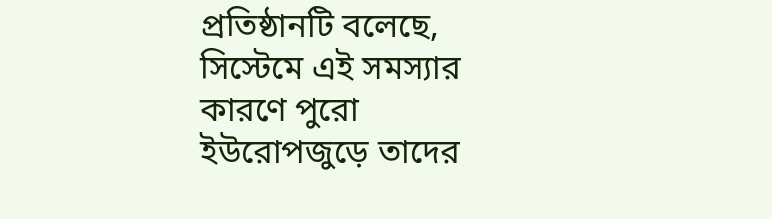প্রতিষ্ঠানটি বলেছে, সিস্টেমে এই সমস্যার কারণে পুরো ইউরোপজুড়ে তাদের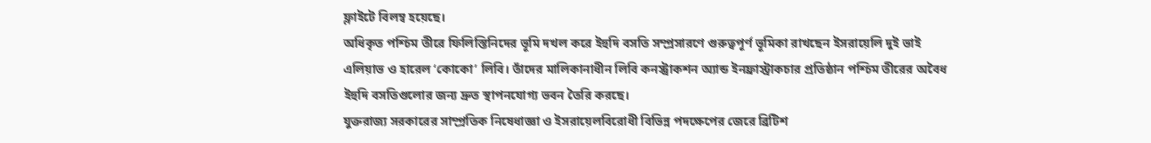ফ্লাইটে বিলম্ব হয়েছে।
অধিকৃত পশ্চিম তীরে ফিলিস্তিনিদের ভূমি দখল করে ইহুদি বসতি সম্প্রসারণে গুরুত্বপূর্ণ ভূমিকা রাখছেন ইসরায়েলি দুই ভাই এলিয়াভ ও হারেল ‘কোকো’ লিবি। তাঁদের মালিকানাধীন লিবি কনস্ট্রাকশন অ্যান্ড ইনফ্রাস্ট্রাকচার প্রতিষ্ঠান পশ্চিম তীরের অবৈধ ইহুদি বসতিগুলোর জন্য দ্রুত স্থাপনযোগ্য ভবন তৈরি করছে।
যুক্তরাজ্য সরকারের সাম্প্রতিক নিষেধাজ্ঞা ও ইসরায়েলবিরোধী বিভিন্ন পদক্ষেপের জেরে ব্রিটিশ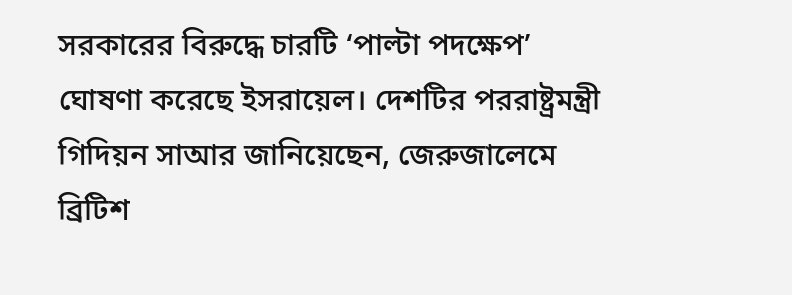সরকারের বিরুদ্ধে চারটি ‘পাল্টা পদক্ষেপ’ ঘোষণা করেছে ইসরায়েল। দেশটির পররাষ্ট্রমন্ত্রী গিদিয়ন সাআর জানিয়েছেন, জেরুজালেমে ব্রিটিশ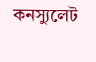কনস্যুলেট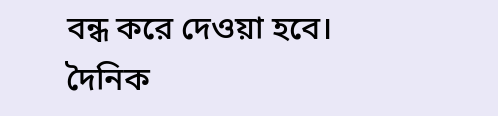বন্ধ করে দেওয়া হবে।
দৈনিক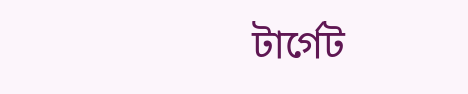টার্গেট